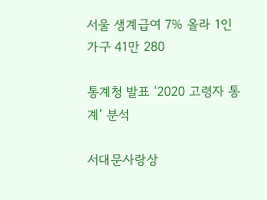서울 생계급여 7% 올라 1인 가구 41만 280

통계청 발표 ‘2020 고령자 통계’ 분석

서대문사랑상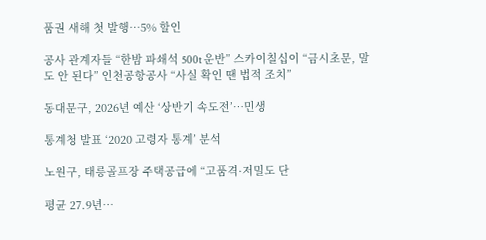품권 새해 첫 발행…5% 할인

공사 관계자들 “한밤 파쇄석 500t 운반” 스카이칠십이 “금시초문, 말도 안 된다” 인천공항공사 “사실 확인 땐 법적 조치”

동대문구, 2026년 예산 ‘상반기 속도전’…민생

통계청 발표 ‘2020 고령자 통계’ 분석

노원구, 태릉골프장 주택공급에 “고품격·저밀도 단

평균 27.9년…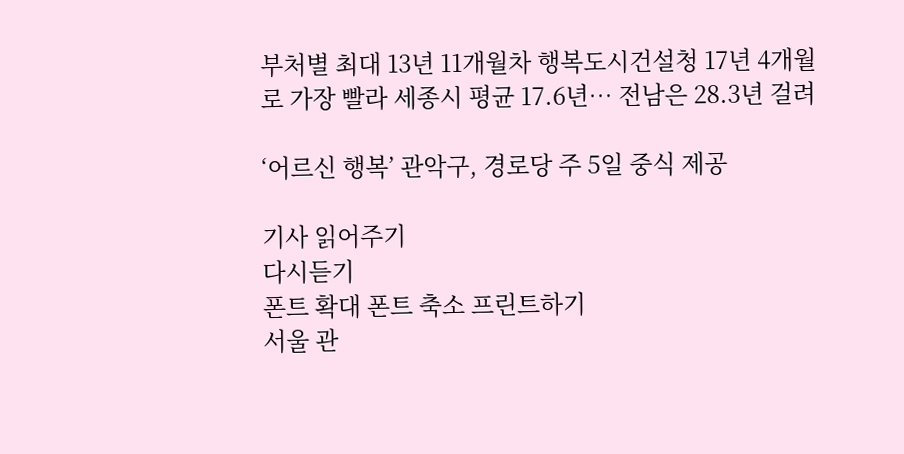부처별 최대 13년 11개월차 행복도시건설청 17년 4개월로 가장 빨라 세종시 평균 17.6년… 전남은 28.3년 걸려

‘어르신 행복’ 관악구, 경로당 주 5일 중식 제공

기사 읽어주기
다시듣기
폰트 확대 폰트 축소 프린트하기
서울 관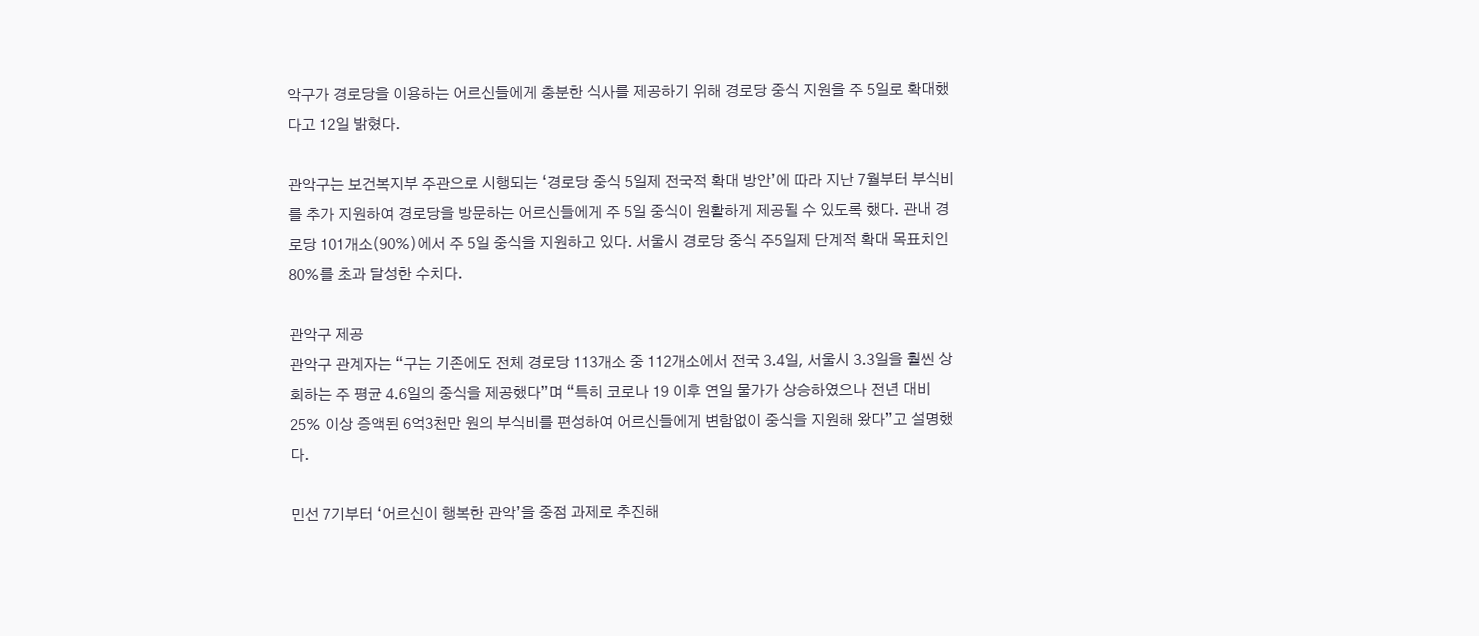악구가 경로당을 이용하는 어르신들에게 충분한 식사를 제공하기 위해 경로당 중식 지원을 주 5일로 확대했다고 12일 밝혔다.

관악구는 보건복지부 주관으로 시행되는 ‘경로당 중식 5일제 전국적 확대 방안’에 따라 지난 7월부터 부식비를 추가 지원하여 경로당을 방문하는 어르신들에게 주 5일 중식이 원활하게 제공될 수 있도록 했다. 관내 경로당 101개소(90%)에서 주 5일 중식을 지원하고 있다. 서울시 경로당 중식 주5일제 단계적 확대 목표치인 80%를 초과 달성한 수치다.

관악구 제공
관악구 관계자는 “구는 기존에도 전체 경로당 113개소 중 112개소에서 전국 3.4일, 서울시 3.3일을 훨씬 상회하는 주 평균 4.6일의 중식을 제공했다”며 “특히 코로나 19 이후 연일 물가가 상승하였으나 전년 대비 25% 이상 증액된 6억3천만 원의 부식비를 편성하여 어르신들에게 변함없이 중식을 지원해 왔다”고 설명했다.

민선 7기부터 ‘어르신이 행복한 관악’을 중점 과제로 추진해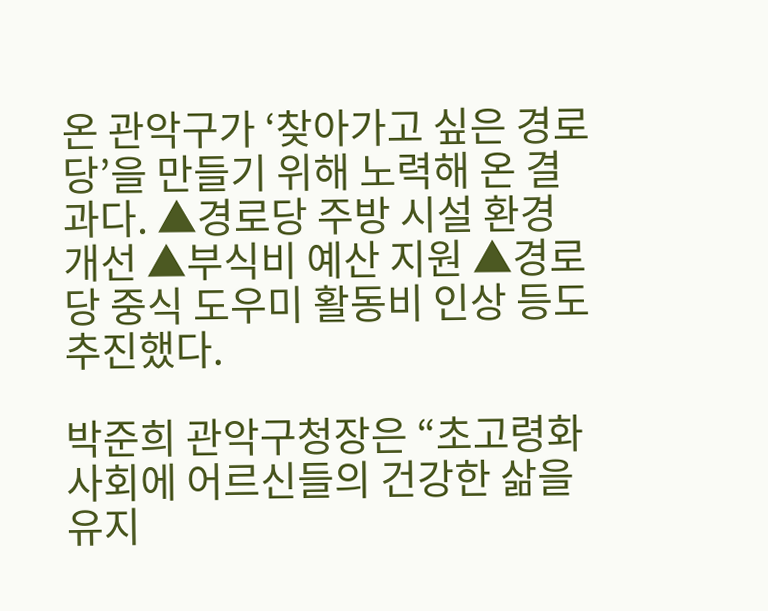온 관악구가 ‘찾아가고 싶은 경로당’을 만들기 위해 노력해 온 결과다. ▲경로당 주방 시설 환경 개선 ▲부식비 예산 지원 ▲경로당 중식 도우미 활동비 인상 등도 추진했다.

박준희 관악구청장은 “초고령화 사회에 어르신들의 건강한 삶을 유지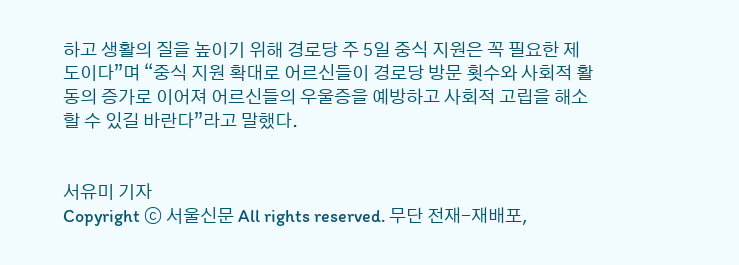하고 생활의 질을 높이기 위해 경로당 주 5일 중식 지원은 꼭 필요한 제도이다”며 “중식 지원 확대로 어르신들이 경로당 방문 횟수와 사회적 활동의 증가로 이어져 어르신들의 우울증을 예방하고 사회적 고립을 해소할 수 있길 바란다”라고 말했다.


서유미 기자
Copyright ⓒ 서울신문 All rights reserved. 무단 전재-재배포,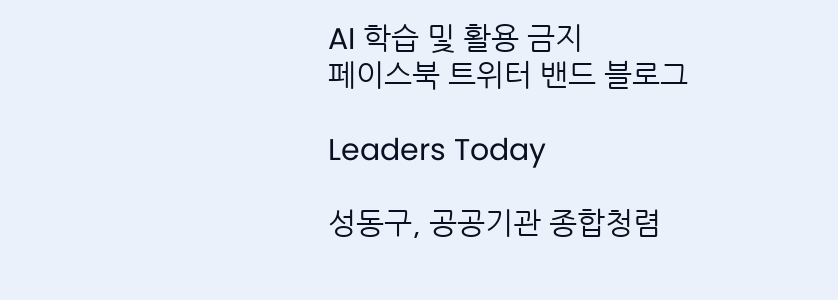AI 학습 및 활용 금지
페이스북 트위터 밴드 블로그

Leaders Today

성동구, 공공기관 종합청렴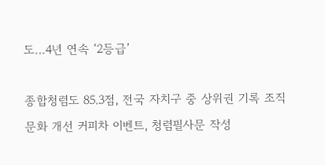도…4년 연속 ‘2등급’

종합청렴도 85.3점, 전국 자치구 중 상위권 기록 조직문화 개선 커피차 이벤트, 청렴필사문 작성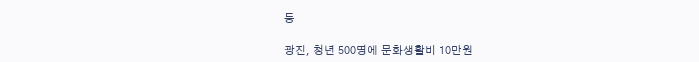등

광진, 청년 500명에 문화생활비 10만원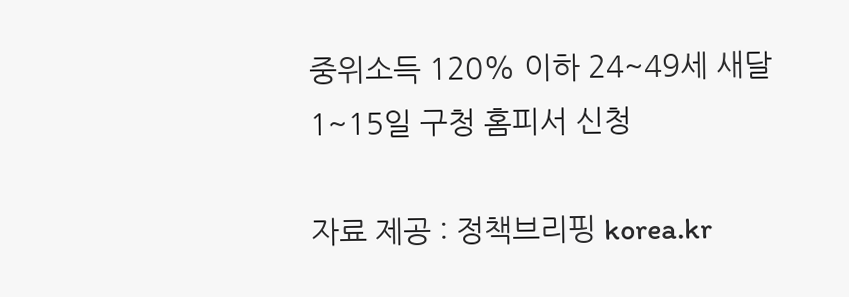중위소득 120% 이하 24~49세 새달 1~15일 구청 홈피서 신청

자료 제공 : 정책브리핑 korea.kr